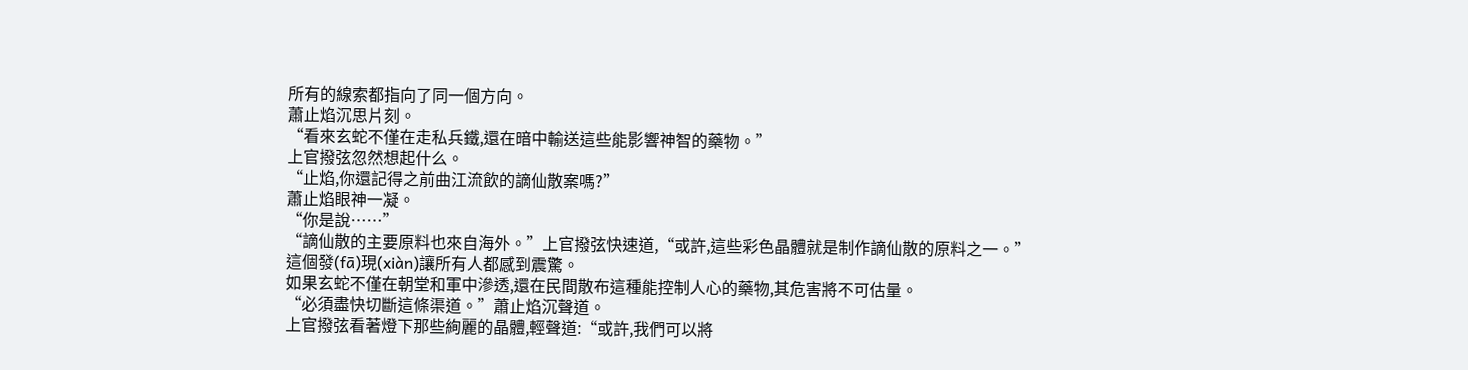所有的線索都指向了同一個方向。
蕭止焰沉思片刻。
“看來玄蛇不僅在走私兵鐵,還在暗中輸送這些能影響神智的藥物。”
上官撥弦忽然想起什么。
“止焰,你還記得之前曲江流飲的謫仙散案嗎?”
蕭止焰眼神一凝。
“你是說……”
“謫仙散的主要原料也來自海外。”上官撥弦快速道,“或許,這些彩色晶體就是制作謫仙散的原料之一。”
這個發(fā)現(xiàn)讓所有人都感到震驚。
如果玄蛇不僅在朝堂和軍中滲透,還在民間散布這種能控制人心的藥物,其危害將不可估量。
“必須盡快切斷這條渠道。”蕭止焰沉聲道。
上官撥弦看著燈下那些絢麗的晶體,輕聲道:“或許,我們可以將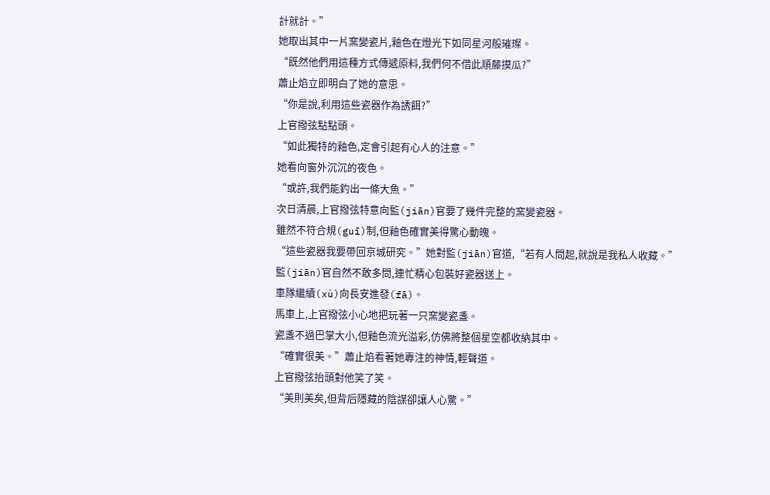計就計。”
她取出其中一片窯變瓷片,釉色在燈光下如同星河般璀璨。
“既然他們用這種方式傳遞原料,我們何不借此順藤摸瓜?”
蕭止焰立即明白了她的意思。
“你是說,利用這些瓷器作為誘餌?”
上官撥弦點點頭。
“如此獨特的釉色,定會引起有心人的注意。”
她看向窗外沉沉的夜色。
“或許,我們能釣出一條大魚。”
次日清晨,上官撥弦特意向監(jiān)官要了幾件完整的窯變瓷器。
雖然不符合規(guī)制,但釉色確實美得驚心動魄。
“這些瓷器我要帶回京城研究。”她對監(jiān)官道,“若有人問起,就說是我私人收藏。”
監(jiān)官自然不敢多問,連忙精心包裝好瓷器送上。
車隊繼續(xù)向長安進發(fā)。
馬車上,上官撥弦小心地把玩著一只窯變瓷盞。
瓷盞不過巴掌大小,但釉色流光溢彩,仿佛將整個星空都收納其中。
“確實很美。”蕭止焰看著她專注的神情,輕聲道。
上官撥弦抬頭對他笑了笑。
“美則美矣,但背后隱藏的陰謀卻讓人心驚。”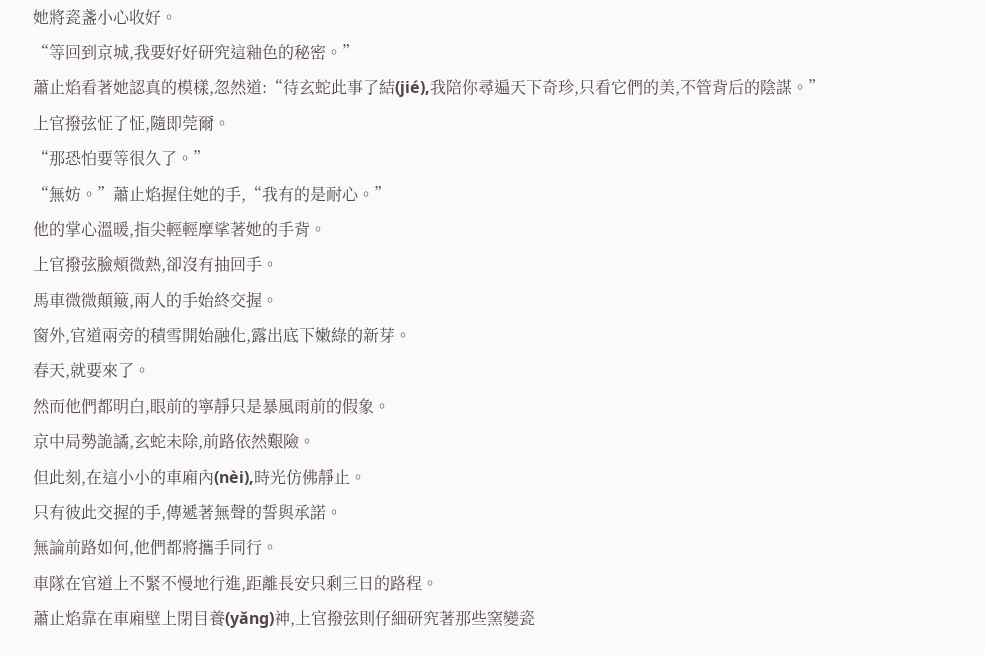她將瓷盞小心收好。
“等回到京城,我要好好研究這釉色的秘密。”
蕭止焰看著她認真的模樣,忽然道:“待玄蛇此事了結(jié),我陪你尋遍天下奇珍,只看它們的美,不管背后的陰謀。”
上官撥弦怔了怔,隨即莞爾。
“那恐怕要等很久了。”
“無妨。”蕭止焰握住她的手,“我有的是耐心。”
他的掌心溫暖,指尖輕輕摩挲著她的手背。
上官撥弦臉頰微熱,卻沒有抽回手。
馬車微微顛簸,兩人的手始終交握。
窗外,官道兩旁的積雪開始融化,露出底下嫩綠的新芽。
春天,就要來了。
然而他們都明白,眼前的寧靜只是暴風雨前的假象。
京中局勢詭譎,玄蛇未除,前路依然艱險。
但此刻,在這小小的車廂內(nèi),時光仿佛靜止。
只有彼此交握的手,傳遞著無聲的誓與承諾。
無論前路如何,他們都將攜手同行。
車隊在官道上不緊不慢地行進,距離長安只剩三日的路程。
蕭止焰靠在車廂壁上閉目養(yǎng)神,上官撥弦則仔細研究著那些窯變瓷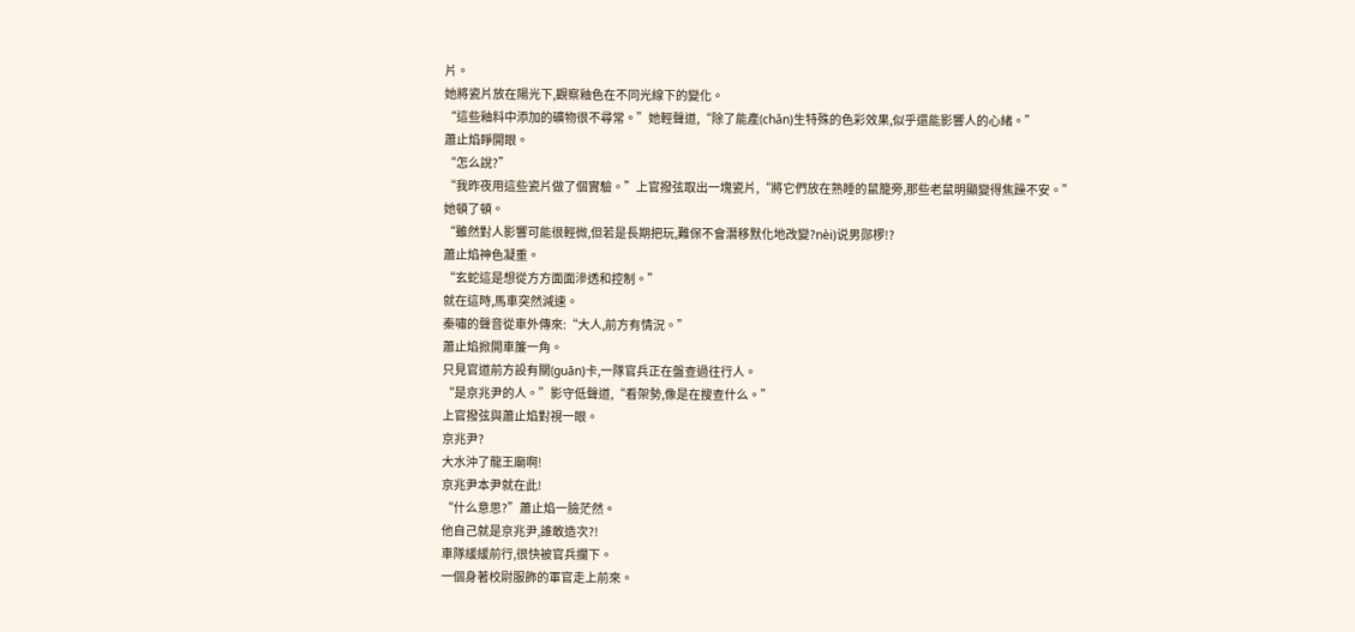片。
她將瓷片放在陽光下,觀察釉色在不同光線下的變化。
“這些釉料中添加的礦物很不尋常。”她輕聲道,“除了能產(chǎn)生特殊的色彩效果,似乎還能影響人的心緒。”
蕭止焰睜開眼。
“怎么說?”
“我昨夜用這些瓷片做了個實驗。”上官撥弦取出一塊瓷片,“將它們放在熟睡的鼠籠旁,那些老鼠明顯變得焦躁不安。”
她頓了頓。
“雖然對人影響可能很輕微,但若是長期把玩,難保不會潛移默化地改變?nèi)说男郧椤!?
蕭止焰神色凝重。
“玄蛇這是想從方方面面滲透和控制。”
就在這時,馬車突然減速。
秦嘯的聲音從車外傳來:“大人,前方有情況。”
蕭止焰掀開車簾一角。
只見官道前方設有關(guān)卡,一隊官兵正在盤查過往行人。
“是京兆尹的人。”影守低聲道,“看架勢,像是在搜查什么。”
上官撥弦與蕭止焰對視一眼。
京兆尹?
大水沖了龍王廟啊!
京兆尹本尹就在此!
“什么意思?”蕭止焰一臉茫然。
他自己就是京兆尹,誰敢造次?!
車隊緩緩前行,很快被官兵攔下。
一個身著校尉服飾的軍官走上前來。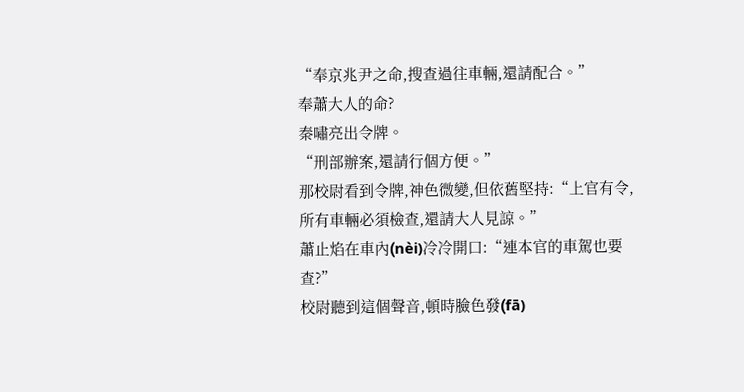“奉京兆尹之命,搜查過往車輛,還請配合。”
奉蕭大人的命?
秦嘯亮出令牌。
“刑部辦案,還請行個方便。”
那校尉看到令牌,神色微變,但依舊堅持:“上官有令,所有車輛必須檢查,還請大人見諒。”
蕭止焰在車內(nèi)冷冷開口:“連本官的車駕也要查?”
校尉聽到這個聲音,頓時臉色發(fā)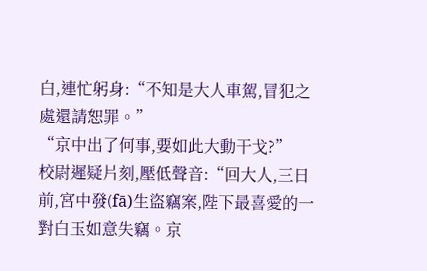白,連忙躬身:“不知是大人車駕,冒犯之處還請恕罪。”
“京中出了何事,要如此大動干戈?”
校尉遲疑片刻,壓低聲音:“回大人,三日前,宮中發(fā)生盜竊案,陛下最喜愛的一對白玉如意失竊。京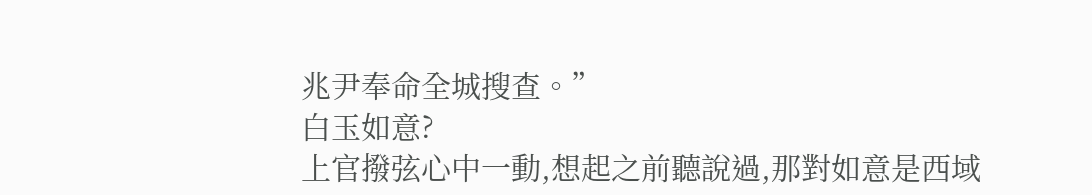兆尹奉命全城搜查。”
白玉如意?
上官撥弦心中一動,想起之前聽說過,那對如意是西域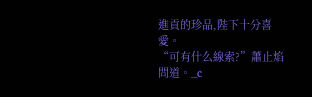進貢的珍品,陛下十分喜愛。
“可有什么線索?”蕭止焰問道。_c